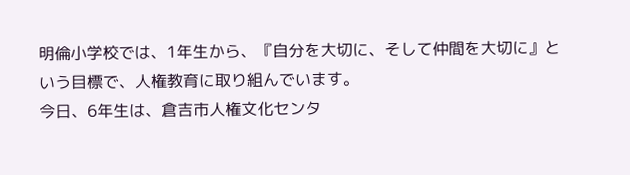明倫小学校では、1年生から、『自分を大切に、そして仲間を大切に』という目標で、人権教育に取り組んでいます。
今日、6年生は、倉吉市人権文化センタ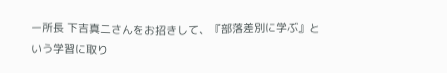ー所長 下吉真二さんをお招きして、『部落差別に学ぶ』という学習に取り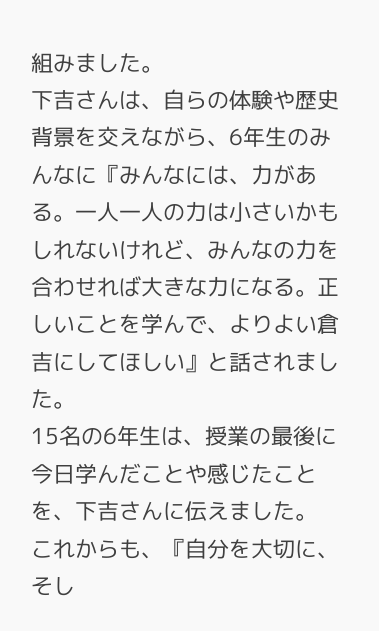組みました。
下吉さんは、自らの体験や歴史背景を交えながら、6年生のみんなに『みんなには、力がある。一人一人の力は小さいかもしれないけれど、みんなの力を合わせれば大きな力になる。正しいことを学んで、よりよい倉吉にしてほしい』と話されました。
15名の6年生は、授業の最後に今日学んだことや感じたことを、下吉さんに伝えました。
これからも、『自分を大切に、そし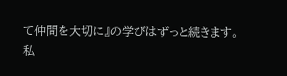て仲間を大切に』の学びはずっと続きます。
私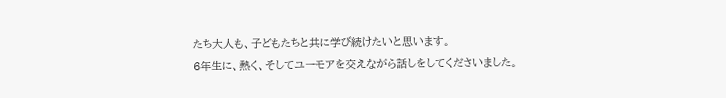たち大人も、子どもたちと共に学び続けたいと思います。
6年生に、熱く、そしてユーモアを交えながら話しをしてくださいました。